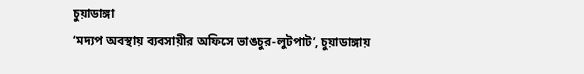চুয়াডাঙ্গা
‘মদ্যপ অবস্থায় ব্যবসায়ীর অফিসে ভাঙচুর-লুটপাট’, চুয়াডাঙ্গায়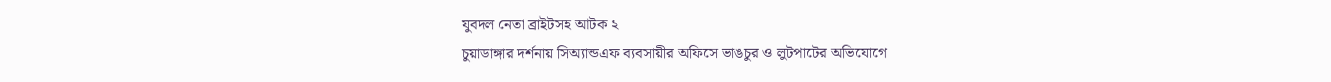যুবদল নেতা ব্রাইটসহ আটক ২
চুয়াডাঙ্গার দর্শনায় সিঅ্যান্ডএফ ব্যবসায়ীর অফিসে ভাঙচুর ও লুটপাটের অভিযোগে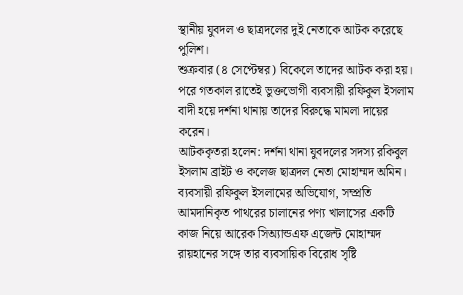স্থানীয় যুবদল ও ছাত্রদলের দুই নেতাকে আটক করেছে পুলিশ।
শুক্রবার (৪ সেপ্টেম্বর) বিকেলে তাদের আটক করা হয়। পরে গতকাল রাতেই ভুক্তভোগী ব্যবসায়ী রফিকুল ইসলাম বাদী হয়ে দর্শনা থানায় তাদের বিরুদ্ধে মামলা দায়ের করেন।
আটককৃতরা হলেন: দর্শনা থানা যুবদলের সদস্য রকিবুল ইসলাম ব্রাইট ও কলেজ ছাত্রদল নেতা মোহাম্মদ অমিন।
ব্যবসায়ী রফিকুল ইসলামের অভিযোগ, সম্প্রতি আমদানিকৃত পাথরের চালানের পণ্য খালাসের একটি কাজ নিয়ে আরেক সিঅ্যান্ডএফ এজেন্ট মোহাম্মদ রায়হানের সঙ্গে তার ব্যবসায়িক বিরোধ সৃষ্টি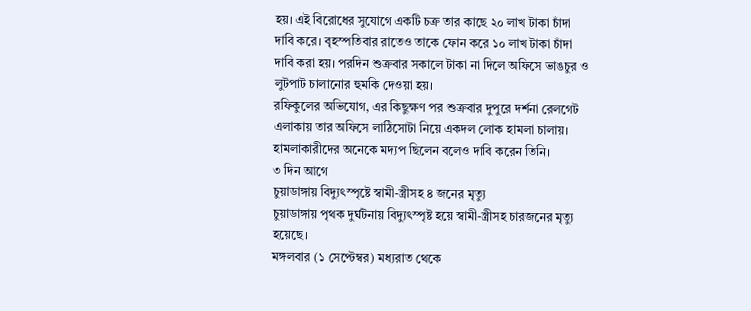হয়। এই বিরোধের সুযোগে একটি চক্র তার কাছে ২০ লাখ টাকা চাঁদা দাবি করে। বৃহস্পতিবার রাতেও তাকে ফোন করে ১০ লাখ টাকা চাঁদা দাবি করা হয়। পরদিন শুক্রবার সকালে টাকা না দিলে অফিসে ভাঙচুর ও লুটপাট চালানোর হুমকি দেওয়া হয়।
রফিকুলের অভিযোগ, এর কিছুক্ষণ পর শুক্রবার দুপুরে দর্শনা রেলগেট এলাকায় তার অফিসে লাঠিসোটা নিয়ে একদল লোক হামলা চালায়। হামলাকারীদের অনেকে মদ্যপ ছিলেন বলেও দাবি করেন তিনি।
৩ দিন আগে
চুয়াডাঙ্গায় বিদ্যুৎস্পৃষ্টে স্বামী-স্ত্রীসহ ৪ জনের মৃত্যু
চুয়াডাঙ্গায় পৃথক দুর্ঘটনায় বিদ্যুৎস্পৃষ্ট হয়ে স্বামী-স্ত্রীসহ চারজনের মৃত্যু হয়েছে।
মঙ্গলবার (১ সেপ্টেম্বর) মধ্যরাত থেকে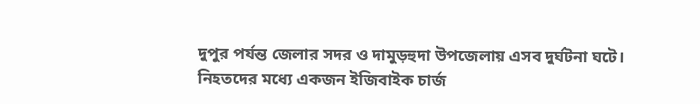দুপুর পর্যন্ত জেলার সদর ও দামুড়হুদা উপজেলায় এসব দুর্ঘটনা ঘটে।
নিহতদের মধ্যে একজন ইজিবাইক চার্জ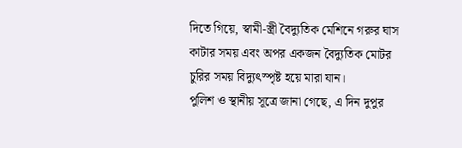দিতে গিয়ে, স্বামী-স্ত্রী বৈদ্যুতিক মেশিনে গরুর ঘাস কাটার সময় এবং অপর একজন বৈদ্যুতিক মোটর চুরির সময় বিদ্যুৎস্পৃষ্ট হয়ে মারা যান।
পুলিশ ও স্থানীয় সূত্রে জানা গেছে, এ দিন দুপুর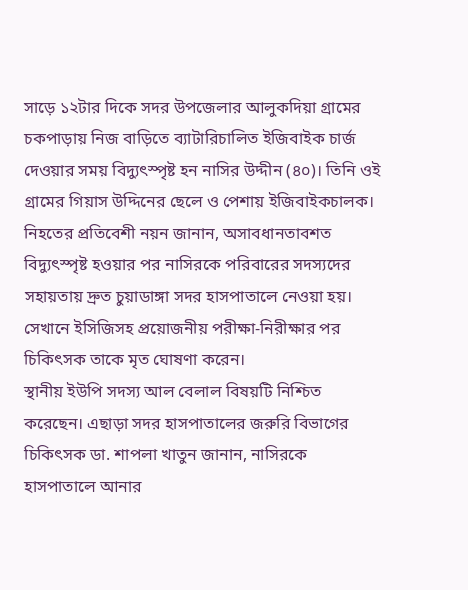সাড়ে ১২টার দিকে সদর উপজেলার আলুকদিয়া গ্রামের চকপাড়ায় নিজ বাড়িতে ব্যাটারিচালিত ইজিবাইক চার্জ দেওয়ার সময় বিদ্যুৎস্পৃষ্ট হন নাসির উদ্দীন (৪০)। তিনি ওই গ্রামের গিয়াস উদ্দিনের ছেলে ও পেশায় ইজিবাইকচালক।
নিহতের প্রতিবেশী নয়ন জানান, অসাবধানতাবশত বিদ্যুৎস্পৃষ্ট হওয়ার পর নাসিরকে পরিবারের সদস্যদের সহায়তায় দ্রুত চুয়াডাঙ্গা সদর হাসপাতালে নেওয়া হয়। সেখানে ইসিজিসহ প্রয়োজনীয় পরীক্ষা-নিরীক্ষার পর চিকিৎসক তাকে মৃত ঘোষণা করেন।
স্থানীয় ইউপি সদস্য আল বেলাল বিষয়টি নিশ্চিত করেছেন। এছাড়া সদর হাসপাতালের জরুরি বিভাগের চিকিৎসক ডা. শাপলা খাতুন জানান, নাসিরকে হাসপাতালে আনার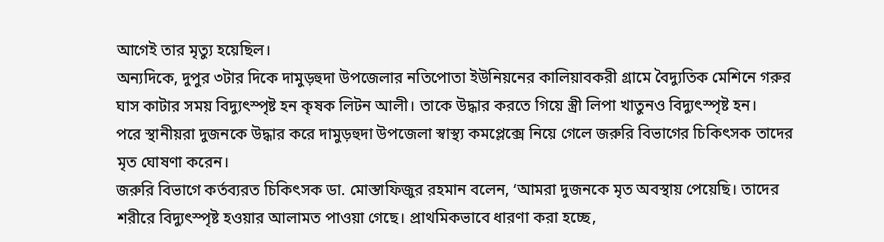আগেই তার মৃত্যু হয়েছিল।
অন্যদিকে, দুপুর ৩টার দিকে দামুড়হুদা উপজেলার নতিপোতা ইউনিয়নের কালিয়াবকরী গ্রামে বৈদ্যুতিক মেশিনে গরুর ঘাস কাটার সময় বিদ্যুৎস্পৃষ্ট হন কৃষক লিটন আলী। তাকে উদ্ধার করতে গিয়ে স্ত্রী লিপা খাতুনও বিদ্যুৎস্পৃষ্ট হন।
পরে স্থানীয়রা দুজনকে উদ্ধার করে দামুড়হুদা উপজেলা স্বাস্থ্য কমপ্লেক্সে নিয়ে গেলে জরুরি বিভাগের চিকিৎসক তাদের মৃত ঘোষণা করেন।
জরুরি বিভাগে কর্তব্যরত চিকিৎসক ডা. মোস্তাফিজুর রহমান বলেন, ‘আমরা দুজনকে মৃত অবস্থায় পেয়েছি। তাদের শরীরে বিদ্যুৎস্পৃষ্ট হওয়ার আলামত পাওয়া গেছে। প্রাথমিকভাবে ধারণা করা হচ্ছে,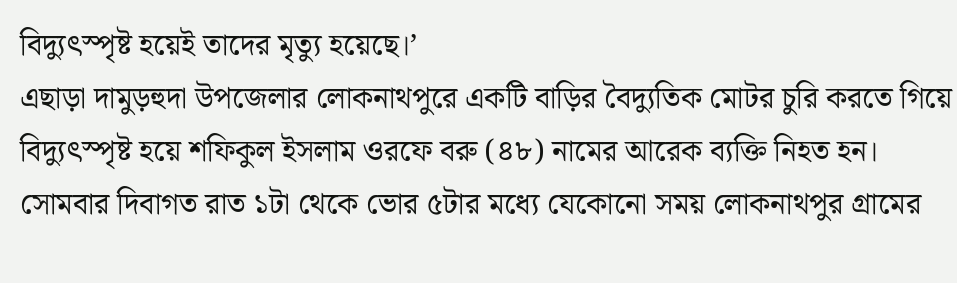বিদ্যুৎস্পৃষ্ট হয়েই তাদের মৃত্যু হয়েছে।’
এছাড়া দামুড়হুদা উপজেলার লোকনাথপুরে একটি বাড়ির বৈদ্যুতিক মোটর চুরি করতে গিয়ে বিদ্যুৎস্পৃষ্ট হয়ে শফিকুল ইসলাম ওরফে বরু (৪৮) নামের আরেক ব্যক্তি নিহত হন।
সোমবার দিবাগত রাত ১টা থেকে ভোর ৫টার মধ্যে যেকোনো সময় লোকনাথপুর গ্রামের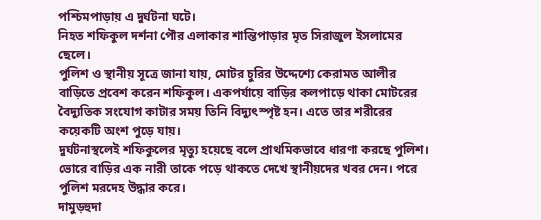পশ্চিমপাড়ায় এ দুর্ঘটনা ঘটে।
নিহত শফিকুল দর্শনা পৌর এলাকার শান্তিপাড়ার মৃত সিরাজুল ইসলামের ছেলে।
পুলিশ ও স্থানীয় সূত্রে জানা যায়, মোটর চুরির উদ্দেশ্যে কেরামত আলীর বাড়িতে প্রবেশ করেন শফিকুল। একপর্যায়ে বাড়ির কলপাড়ে থাকা মোটরের বৈদ্যুতিক সংযোগ কাটার সময় তিনি বিদ্যুৎস্পৃষ্ট হন। এতে তার শরীরের কয়েকটি অংশ পুড়ে যায়।
দুর্ঘটনাস্থলেই শফিকুলের মৃত্যু হয়েছে বলে প্রাথমিকভাবে ধারণা করছে পুলিশ। ভোরে বাড়ির এক নারী তাকে পড়ে থাকতে দেখে স্থানীয়দের খবর দেন। পরে পুলিশ মরদেহ উদ্ধার করে।
দামুড়হুদা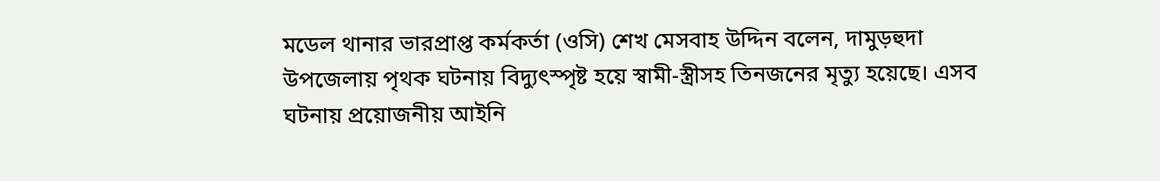মডেল থানার ভারপ্রাপ্ত কর্মকর্তা (ওসি) শেখ মেসবাহ উদ্দিন বলেন, দামুড়হুদা উপজেলায় পৃথক ঘটনায় বিদ্যুৎস্পৃষ্ট হয়ে স্বামী-স্ত্রীসহ তিনজনের মৃত্যু হয়েছে। এসব ঘটনায় প্রয়োজনীয় আইনি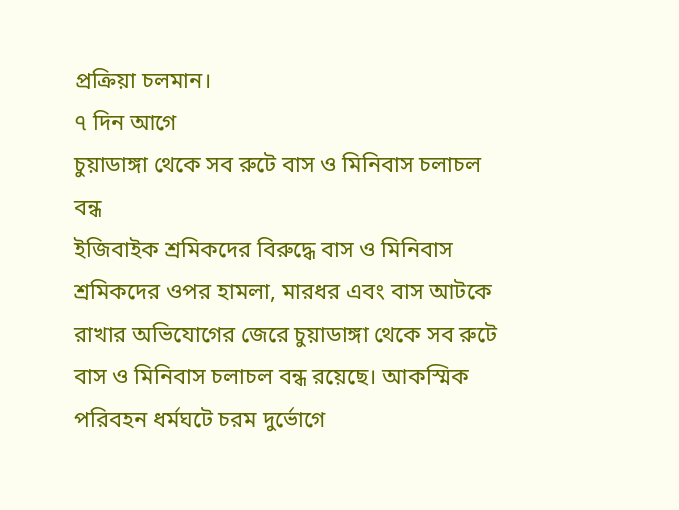প্রক্রিয়া চলমান।
৭ দিন আগে
চুয়াডাঙ্গা থেকে সব রুটে বাস ও মিনিবাস চলাচল বন্ধ
ইজিবাইক শ্রমিকদের বিরুদ্ধে বাস ও মিনিবাস শ্রমিকদের ওপর হামলা, মারধর এবং বাস আটকে রাখার অভিযোগের জেরে চুয়াডাঙ্গা থেকে সব রুটে বাস ও মিনিবাস চলাচল বন্ধ রয়েছে। আকস্মিক পরিবহন ধর্মঘটে চরম দুর্ভোগে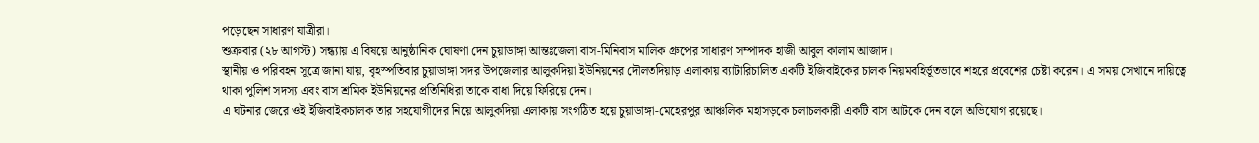পড়েছেন সাধারণ যাত্রীরা।
শুক্রবার (২৮ আগস্ট) সন্ধ্যায় এ বিষয়ে আনুষ্ঠানিক ঘোষণা দেন চুয়াডাঙ্গা আন্তঃজেলা বাস-মিনিবাস মালিক গ্রুপের সাধারণ সম্পাদক হাজী আবুল কালাম আজাদ।
স্থানীয় ও পরিবহন সূত্রে জানা যায়, বৃহস্পতিবার চুয়াডাঙ্গা সদর উপজেলার আলুকদিয়া ইউনিয়নের দৌলতদিয়াড় এলাকায় ব্যাটারিচালিত একটি ইজিবাইকের চালক নিয়মবহির্ভূতভাবে শহরে প্রবেশের চেষ্টা করেন। এ সময় সেখানে দায়িত্বে থাকা পুলিশ সদস্য এবং বাস শ্রমিক ইউনিয়নের প্রতিনিধিরা তাকে বাধা দিয়ে ফিরিয়ে দেন।
এ ঘটনার জেরে ওই ইজিবাইকচালক তার সহযোগীদের নিয়ে আলুকদিয়া এলাকায় সংগঠিত হয়ে চুয়াডাঙ্গা-মেহেরপুর আঞ্চলিক মহাসড়কে চলাচলকারী একটি বাস আটকে দেন বলে অভিযোগ রয়েছে।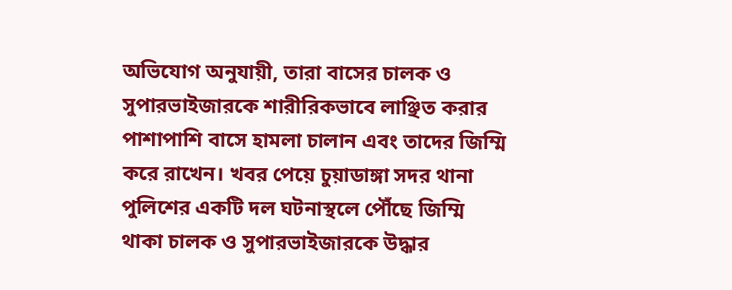অভিযোগ অনুযায়ী, তারা বাসের চালক ও সুপারভাইজারকে শারীরিকভাবে লাঞ্ছিত করার পাশাপাশি বাসে হামলা চালান এবং তাদের জিম্মি করে রাখেন। খবর পেয়ে চুয়াডাঙ্গা সদর থানা পুলিশের একটি দল ঘটনাস্থলে পৌঁছে জিম্মি থাকা চালক ও সুপারভাইজারকে উদ্ধার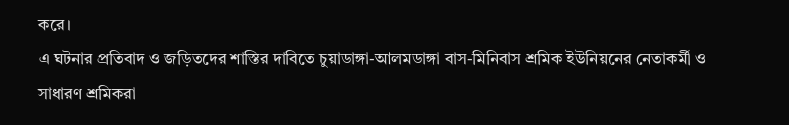করে।
এ ঘটনার প্রতিবাদ ও জড়িতদের শাস্তির দাবিতে চুয়াডাঙ্গা-আলমডাঙ্গা বাস-মিনিবাস শ্রমিক ইউনিয়নের নেতাকর্মী ও সাধারণ শ্রমিকরা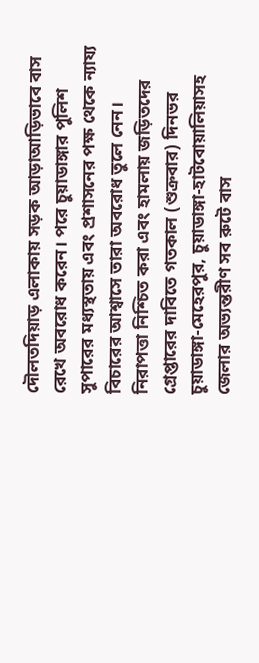দৌলতদিয়াড় এলাকায় সড়ক আড়াআড়িভাবে বাস রেখে অবরোধ করেন। পরে চুয়াডাঙ্গার পুলিশ সুপারের মধ্যস্থতায় এবং প্রশাসনের পক্ষ থেকে ন্যায্য বিচারের আশ্বাসে তারা অবরোধ তুলে নেন।
নিরাপত্তা নিশ্চিত করা এবং হামলায় জড়িতদের গ্রেপ্তারের দাবিতে গতকাল (শুক্রবার) দিনভর চুয়াডাঙ্গা-মেহেরপুর, চুয়াডাঙ্গা-হাটবোয়ালিয়াসহ জেলার অভ্যন্তরীণ সব রুটে বাস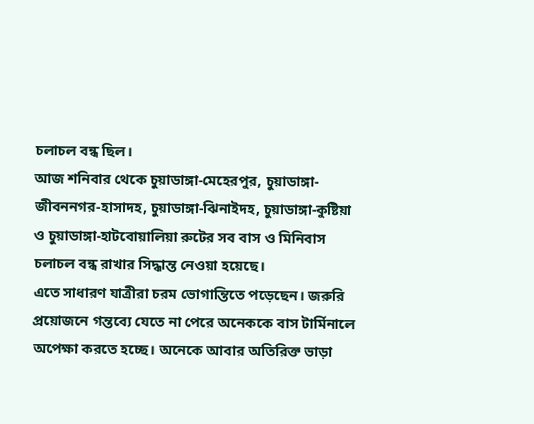চলাচল বন্ধ ছিল।
আজ শনিবার থেকে চুয়াডাঙ্গা-মেহেরপুর, চুয়াডাঙ্গা-জীবননগর-হাসাদহ, চুয়াডাঙ্গা-ঝিনাইদহ, চুয়াডাঙ্গা-কুষ্টিয়া ও চুয়াডাঙ্গা-হাটবোয়ালিয়া রুটের সব বাস ও মিনিবাস চলাচল বন্ধ রাখার সিদ্ধান্ত নেওয়া হয়েছে।
এতে সাধারণ যাত্রীরা চরম ভোগান্তিতে পড়েছেন। জরুরি প্রয়োজনে গন্তব্যে যেতে না পেরে অনেককে বাস টার্মিনালে অপেক্ষা করতে হচ্ছে। অনেকে আবার অতিরিক্ত ভাড়া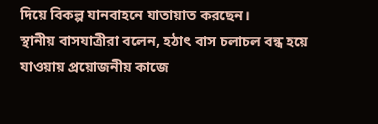দিয়ে বিকল্প যানবাহনে যাতায়াত করছেন।
স্থানীয় বাসযাত্রীরা বলেন, হঠাৎ বাস চলাচল বন্ধ হয়ে যাওয়ায় প্রয়োজনীয় কাজে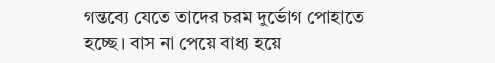গন্তব্যে যেতে তাদের চরম দুর্ভোগ পোহাতে হচ্ছে। বাস না পেয়ে বাধ্য হয়ে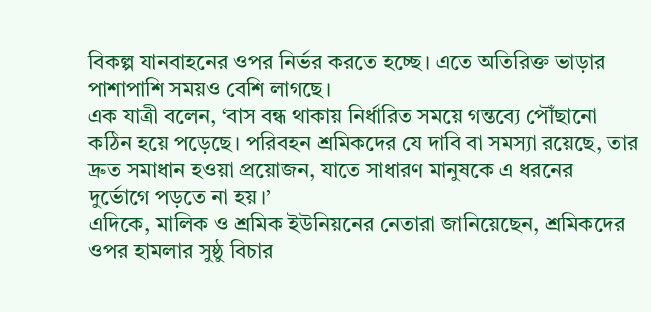বিকল্প যানবাহনের ওপর নির্ভর করতে হচ্ছে। এতে অতিরিক্ত ভাড়ার পাশাপাশি সময়ও বেশি লাগছে।
এক যাত্রী বলেন, ‘বাস বন্ধ থাকায় নির্ধারিত সময়ে গন্তব্যে পৌঁছানো কঠিন হয়ে পড়েছে। পরিবহন শ্রমিকদের যে দাবি বা সমস্যা রয়েছে, তার দ্রুত সমাধান হওয়া প্রয়োজন, যাতে সাধারণ মানুষকে এ ধরনের দুর্ভোগে পড়তে না হয়।’
এদিকে, মালিক ও শ্রমিক ইউনিয়নের নেতারা জানিয়েছেন, শ্রমিকদের ওপর হামলার সুষ্ঠু বিচার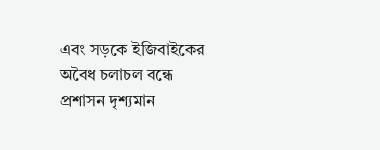এবং সড়কে ইজিবাইকের অবৈধ চলাচল বন্ধে প্রশাসন দৃশ্যমান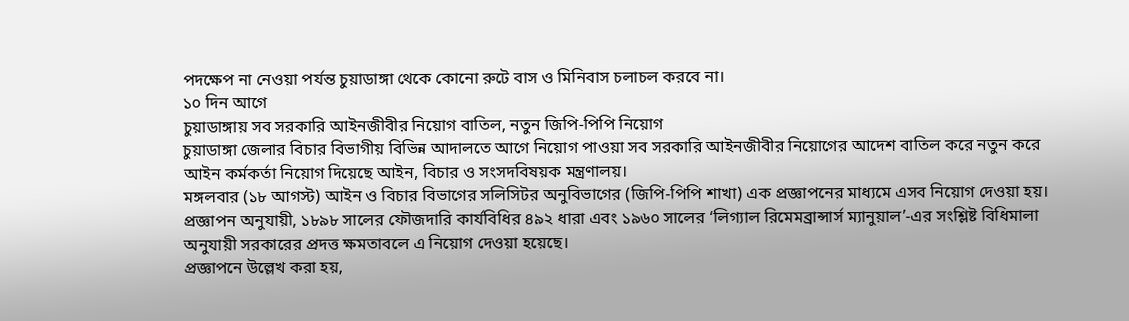পদক্ষেপ না নেওয়া পর্যন্ত চুয়াডাঙ্গা থেকে কোনো রুটে বাস ও মিনিবাস চলাচল করবে না।
১০ দিন আগে
চুয়াডাঙ্গায় সব সরকারি আইনজীবীর নিয়োগ বাতিল, নতুন জিপি-পিপি নিয়োগ
চুয়াডাঙ্গা জেলার বিচার বিভাগীয় বিভিন্ন আদালতে আগে নিয়োগ পাওয়া সব সরকারি আইনজীবীর নিয়োগের আদেশ বাতিল করে নতুন করে আইন কর্মকর্তা নিয়োগ দিয়েছে আইন, বিচার ও সংসদবিষয়ক মন্ত্রণালয়।
মঙ্গলবার (১৮ আগস্ট) আইন ও বিচার বিভাগের সলিসিটর অনুবিভাগের (জিপি-পিপি শাখা) এক প্রজ্ঞাপনের মাধ্যমে এসব নিয়োগ দেওয়া হয়।
প্রজ্ঞাপন অনুযায়ী, ১৮৯৮ সালের ফৌজদারি কার্যবিধির ৪৯২ ধারা এবং ১৯৬০ সালের ‘লিগ্যাল রিমেমব্রান্সার্স ম্যানুয়াল’-এর সংশ্লিষ্ট বিধিমালা অনুযায়ী সরকারের প্রদত্ত ক্ষমতাবলে এ নিয়োগ দেওয়া হয়েছে।
প্রজ্ঞাপনে উল্লেখ করা হয়,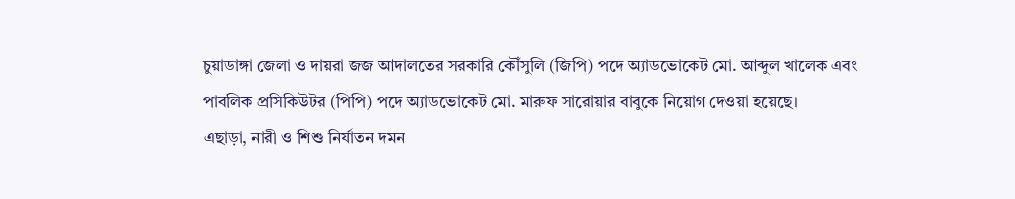চুয়াডাঙ্গা জেলা ও দায়রা জজ আদালতের সরকারি কৌঁসুলি (জিপি) পদে অ্যাডভোকেট মো. আব্দুল খালেক এবং পাবলিক প্রসিকিউটর (পিপি) পদে অ্যাডভোকেট মো. মারুফ সারোয়ার বাবুকে নিয়োগ দেওয়া হয়েছে।
এছাড়া, নারী ও শিশু নির্যাতন দমন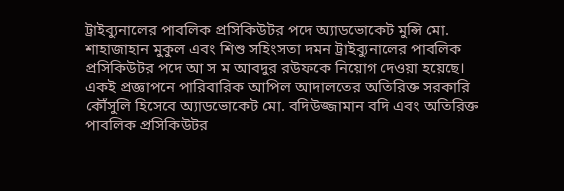ট্রাইব্যুনালের পাবলিক প্রসিকিউটর পদে অ্যাডভোকেট মুন্সি মো. শাহাজাহান মুকুল এবং শিশু সহিংসতা দমন ট্রাইব্যুনালের পাবলিক প্রসিকিউটর পদে আ স ম আবদুর রউফকে নিয়োগ দেওয়া হয়েছে।
একই প্রজ্ঞাপনে পারিবারিক আপিল আদালতের অতিরিক্ত সরকারি কৌঁসুলি হিসেবে অ্যাডভোকেট মো. বদিউজ্জামান বদি এবং অতিরিক্ত পাবলিক প্রসিকিউটর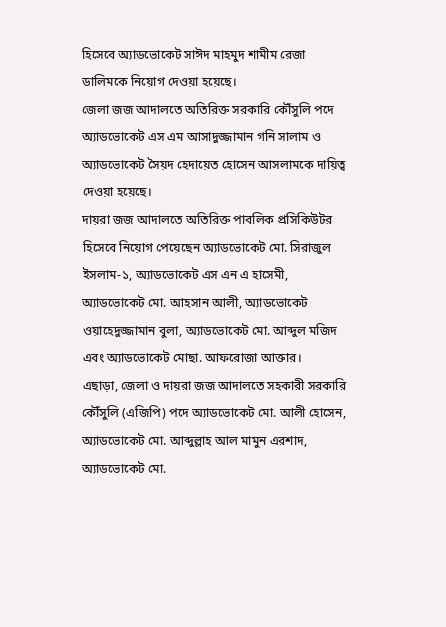হিসেবে অ্যাডভোকেট সাঈদ মাহমুদ শামীম রেজা ডালিমকে নিয়োগ দেওয়া হয়েছে।
জেলা জজ আদালতে অতিরিক্ত সরকারি কৌঁসুলি পদে অ্যাডভোকেট এস এম আসাদুজ্জামান গনি সালাম ও অ্যাডভোকেট সৈয়দ হেদায়েত হোসেন আসলামকে দায়িত্ব দেওয়া হয়েছে।
দায়রা জজ আদালতে অতিরিক্ত পাবলিক প্রসিকিউটর হিসেবে নিয়োগ পেয়েছেন অ্যাডভোকেট মো. সিরাজুল ইসলাম-১, অ্যাডভোকেট এস এন এ হাসেমী, অ্যাডভোকেট মো. আহসান আলী, অ্যাডভোকেট ওয়াহেদুজ্জামান বুলা, অ্যাডভোকেট মো. আব্দুল মজিদ এবং অ্যাডভোকেট মোছা. আফরোজা আক্তার।
এছাড়া, জেলা ও দায়রা জজ আদালতে সহকারী সরকারি কৌঁসুলি (এজিপি) পদে অ্যাডভোকেট মো. আলী হোসেন, অ্যাডভোকেট মো. আব্দুল্লাহ আল মামুন এরশাদ, অ্যাডভোকেট মো.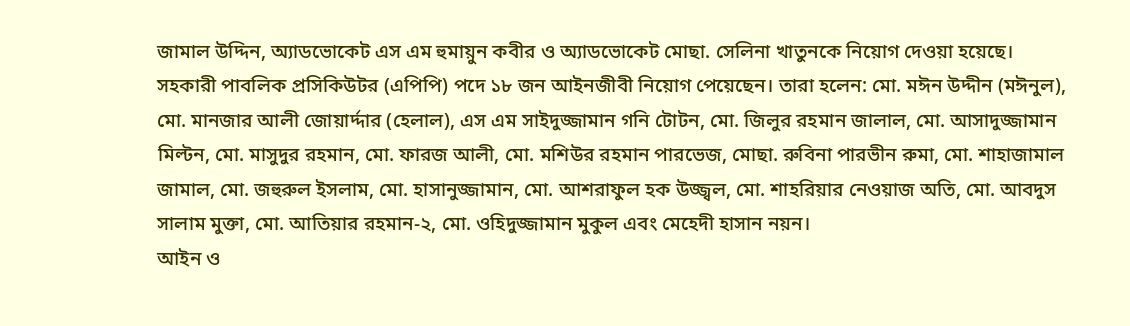জামাল উদ্দিন, অ্যাডভোকেট এস এম হুমায়ুন কবীর ও অ্যাডভোকেট মোছা. সেলিনা খাতুনকে নিয়োগ দেওয়া হয়েছে।
সহকারী পাবলিক প্রসিকিউটর (এপিপি) পদে ১৮ জন আইনজীবী নিয়োগ পেয়েছেন। তারা হলেন: মো. মঈন উদ্দীন (মঈনুল), মো. মানজার আলী জোয়ার্দ্দার (হেলাল), এস এম সাইদুজ্জামান গনি টোটন, মো. জিলুর রহমান জালাল, মো. আসাদুজ্জামান মিল্টন, মো. মাসুদুর রহমান, মো. ফারজ আলী, মো. মশিউর রহমান পারভেজ, মোছা. রুবিনা পারভীন রুমা, মো. শাহাজামাল জামাল, মো. জহুরুল ইসলাম, মো. হাসানুজ্জামান, মো. আশরাফুল হক উজ্জ্বল, মো. শাহরিয়ার নেওয়াজ অতি, মো. আবদুস সালাম মুক্তা, মো. আতিয়ার রহমান-২, মো. ওহিদুজ্জামান মুকুল এবং মেহেদী হাসান নয়ন।
আইন ও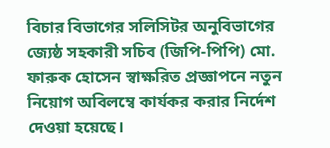বিচার বিভাগের সলিসিটর অনুবিভাগের জ্যেষ্ঠ সহকারী সচিব (জিপি-পিপি) মো. ফারুক হোসেন স্বাক্ষরিত প্রজ্ঞাপনে নতুন নিয়োগ অবিলম্বে কার্যকর করার নির্দেশ দেওয়া হয়েছে।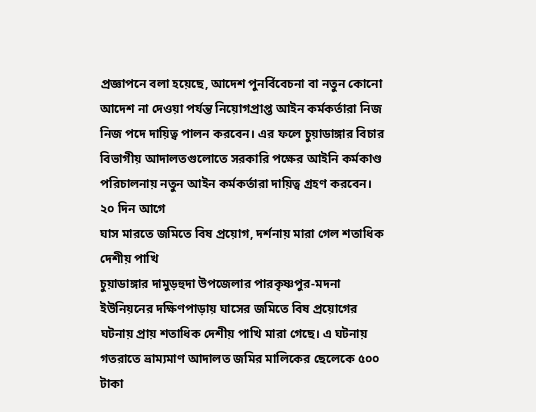প্রজ্ঞাপনে বলা হয়েছে, আদেশ পুনর্বিবেচনা বা নতুন কোনো আদেশ না দেওয়া পর্যন্ত নিয়োগপ্রাপ্ত আইন কর্মকর্তারা নিজ নিজ পদে দায়িত্ব পালন করবেন। এর ফলে চুয়াডাঙ্গার বিচার বিভাগীয় আদালতগুলোতে সরকারি পক্ষের আইনি কর্মকাণ্ড পরিচালনায় নতুন আইন কর্মকর্তারা দায়িত্ব গ্রহণ করবেন।
২০ দিন আগে
ঘাস মারতে জমিতে বিষ প্রয়োগ, দর্শনায় মারা গেল শতাধিক দেশীয় পাখি
চুয়াডাঙ্গার দামুড়হুদা উপজেলার পারকৃষ্ণপুর-মদনা ইউনিয়নের দক্ষিণপাড়ায় ঘাসের জমিতে বিষ প্রয়োগের ঘটনায় প্রায় শতাধিক দেশীয় পাখি মারা গেছে। এ ঘটনায় গতরাতে ভ্রাম্যমাণ আদালত জমির মালিকের ছেলেকে ৫০০ টাকা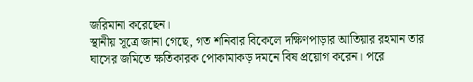জরিমানা করেছেন।
স্থানীয় সূত্রে জানা গেছে, গত শনিবার বিকেলে দক্ষিণপাড়ার আতিয়ার রহমান তার ঘাসের জমিতে ক্ষতিকারক পোকামাকড় দমনে বিষ প্রয়োগ করেন। পরে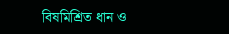বিষমিশ্রিত ধান ও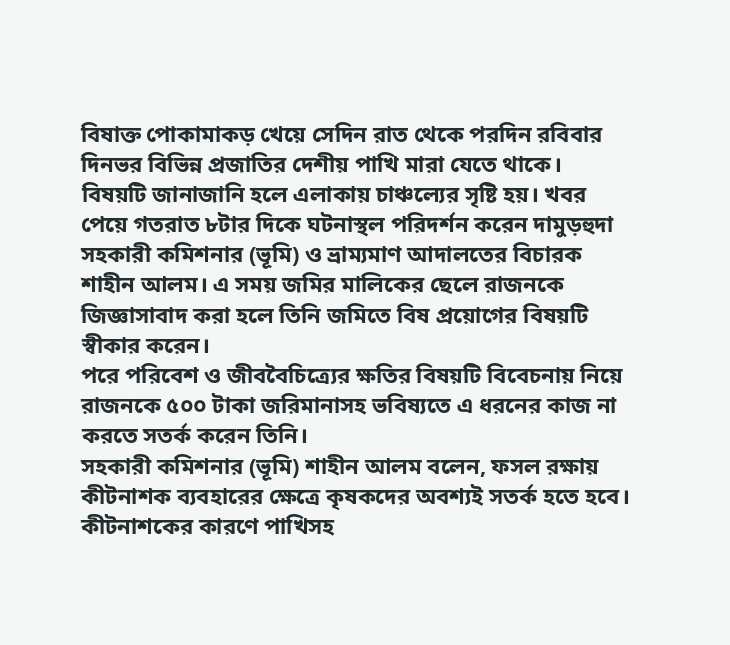বিষাক্ত পোকামাকড় খেয়ে সেদিন রাত থেকে পরদিন রবিবার দিনভর বিভিন্ন প্রজাতির দেশীয় পাখি মারা যেতে থাকে।
বিষয়টি জানাজানি হলে এলাকায় চাঞ্চল্যের সৃষ্টি হয়। খবর পেয়ে গতরাত ৮টার দিকে ঘটনাস্থল পরিদর্শন করেন দামুড়হুদা সহকারী কমিশনার (ভূমি) ও ভ্রাম্যমাণ আদালতের বিচারক শাহীন আলম। এ সময় জমির মালিকের ছেলে রাজনকে জিজ্ঞাসাবাদ করা হলে তিনি জমিতে বিষ প্রয়োগের বিষয়টি স্বীকার করেন।
পরে পরিবেশ ও জীববৈচিত্র্যের ক্ষতির বিষয়টি বিবেচনায় নিয়ে রাজনকে ৫০০ টাকা জরিমানাসহ ভবিষ্যতে এ ধরনের কাজ না করতে সতর্ক করেন তিনি।
সহকারী কমিশনার (ভূমি) শাহীন আলম বলেন, ফসল রক্ষায় কীটনাশক ব্যবহারের ক্ষেত্রে কৃষকদের অবশ্যই সতর্ক হতে হবে। কীটনাশকের কারণে পাখিসহ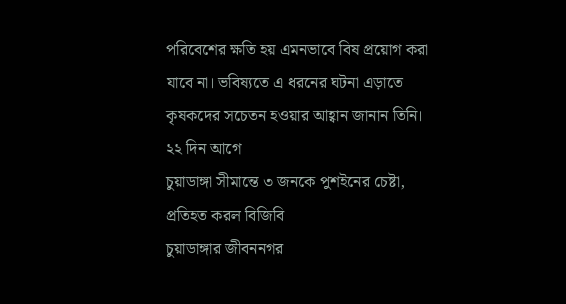পরিবেশের ক্ষতি হয় এমনভাবে বিষ প্রয়োগ করা যাবে না। ভবিষ্যতে এ ধরনের ঘটনা এড়াতে কৃষকদের সচেতন হওয়ার আহ্বান জানান তিনি।
২২ দিন আগে
চুয়াডাঙ্গা সীমান্তে ৩ জনকে পুশইনের চেষ্টা, প্রতিহত করল বিজিবি
চুয়াডাঙ্গার জীবননগর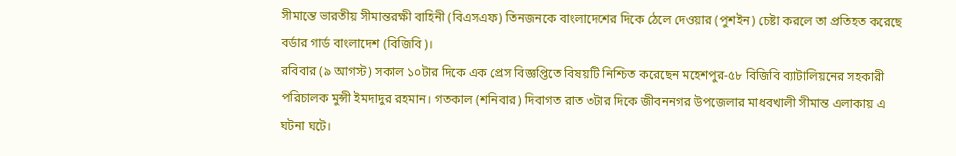সীমান্তে ভারতীয় সীমান্তরক্ষী বাহিনী (বিএসএফ) তিনজনকে বাংলাদেশের দিকে ঠেলে দেওয়ার (পুশইন) চেষ্টা করলে তা প্রতিহত করেছে বর্ডার গার্ড বাংলাদেশ (বিজিবি)।
রবিবার (৯ আগস্ট) সকাল ১০টার দিকে এক প্রেস বিজ্ঞপ্তিতে বিষয়টি নিশ্চিত করেছেন মহেশপুর-৫৮ বিজিবি ব্যাটালিয়নের সহকারী পরিচালক মুন্সী ইমদাদুর রহমান। গতকাল (শনিবার) দিবাগত রাত ৩টার দিকে জীবননগর উপজেলার মাধবখালী সীমান্ত এলাকায় এ ঘটনা ঘটে।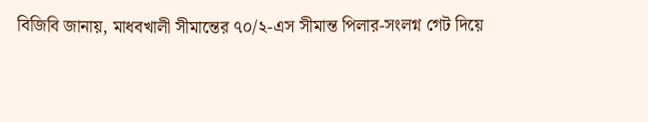বিজিবি জানায়, মাধবখালী সীমান্তের ৭০/২-এস সীমান্ত পিলার-সংলগ্ন গেট দিয়ে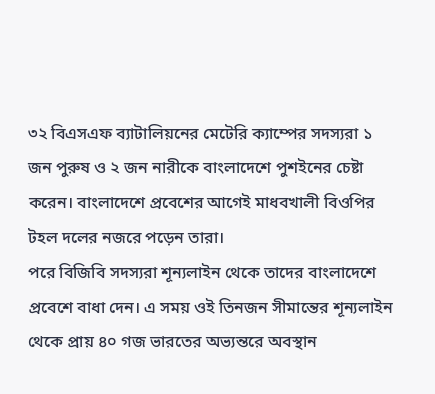৩২ বিএসএফ ব্যাটালিয়নের মেটেরি ক্যাম্পের সদস্যরা ১ জন পুরুষ ও ২ জন নারীকে বাংলাদেশে পুশইনের চেষ্টা করেন। বাংলাদেশে প্রবেশের আগেই মাধবখালী বিওপির টহল দলের নজরে পড়েন তারা।
পরে বিজিবি সদস্যরা শূন্যলাইন থেকে তাদের বাংলাদেশে প্রবেশে বাধা দেন। এ সময় ওই তিনজন সীমান্তের শূন্যলাইন থেকে প্রায় ৪০ গজ ভারতের অভ্যন্তরে অবস্থান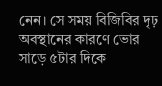নেন। সে সময় বিজিবির দৃঢ় অবস্থানের কারণে ভোর সাড়ে ৫টার দিকে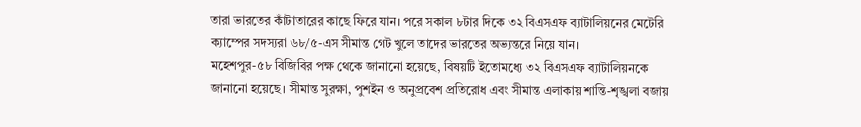তারা ভারতের কাঁটাতারের কাছে ফিরে যান। পরে সকাল ৮টার দিকে ৩২ বিএসএফ ব্যাটালিয়নের মেটেরি ক্যাম্পের সদস্যরা ৬৮/৫-এস সীমান্ত গেট খুলে তাদের ভারতের অভ্যন্তরে নিয়ে যান।
মহেশপুর-৫৮ বিজিবির পক্ষ থেকে জানানো হয়েছে, বিষয়টি ইতোমধ্যে ৩২ বিএসএফ ব্যাটালিয়নকে জানানো হয়েছে। সীমান্ত সুরক্ষা, পুশইন ও অনুপ্রবেশ প্রতিরোধ এবং সীমান্ত এলাকায় শান্তি-শৃঙ্খলা বজায়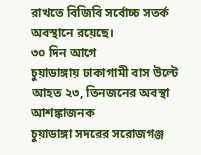রাখতে বিজিবি সর্বোচ্চ সতর্ক অবস্থানে রয়েছে।
৩০ দিন আগে
চুয়াডাঙ্গায় ঢাকাগামী বাস উল্টে আহত ২৩, তিনজনের অবস্থা আশঙ্কাজনক
চুয়াডাঙ্গা সদরের সরোজগঞ্জ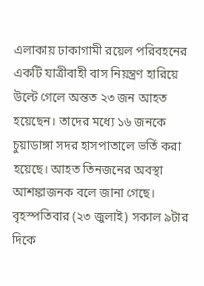এলাকায় ঢাকাগামী রয়েল পরিবহনের একটি যাত্রীবাহী বাস নিয়ন্ত্রণ হারিয়ে উল্টে গেলে অন্তত ২৩ জন আহত হয়েছেন। তাদের মধ্যে ১৬ জনকে চুয়াডাঙ্গা সদর হাসপাতালে ভর্তি করা হয়েছে। আহত তিনজনের অবস্থা আশঙ্কাজনক বলে জানা গেছে।
বৃহস্পতিবার (২৩ জুলাই) সকাল ৯টার দিকে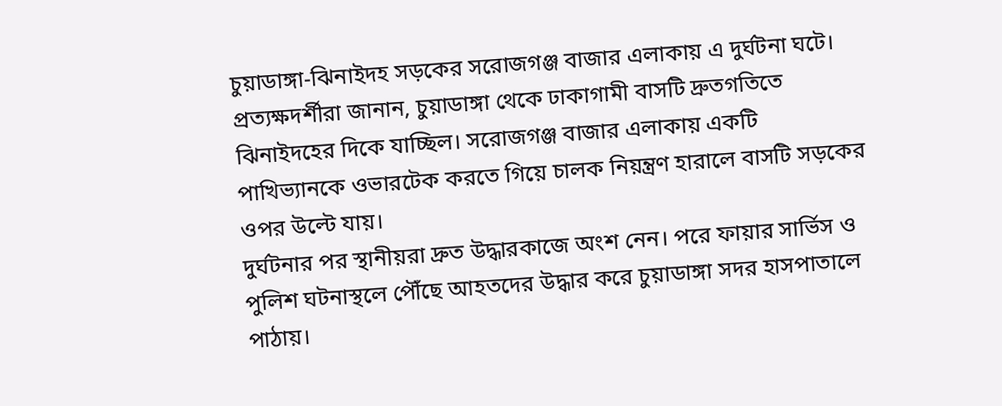চুয়াডাঙ্গা-ঝিনাইদহ সড়কের সরোজগঞ্জ বাজার এলাকায় এ দুর্ঘটনা ঘটে।
প্রত্যক্ষদর্শীরা জানান, চুয়াডাঙ্গা থেকে ঢাকাগামী বাসটি দ্রুতগতিতে ঝিনাইদহের দিকে যাচ্ছিল। সরোজগঞ্জ বাজার এলাকায় একটি পাখিভ্যানকে ওভারটেক করতে গিয়ে চালক নিয়ন্ত্রণ হারালে বাসটি সড়কের ওপর উল্টে যায়।
দুর্ঘটনার পর স্থানীয়রা দ্রুত উদ্ধারকাজে অংশ নেন। পরে ফায়ার সার্ভিস ও পুলিশ ঘটনাস্থলে পৌঁছে আহতদের উদ্ধার করে চুয়াডাঙ্গা সদর হাসপাতালে পাঠায়।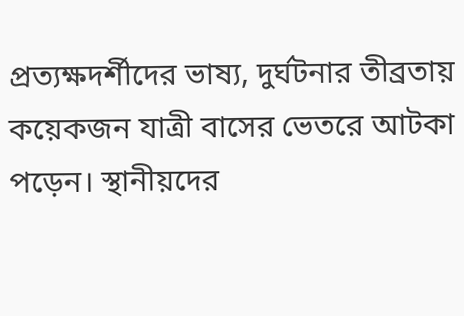প্রত্যক্ষদর্শীদের ভাষ্য, দুর্ঘটনার তীব্রতায় কয়েকজন যাত্রী বাসের ভেতরে আটকা পড়েন। স্থানীয়দের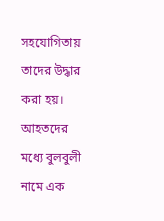সহযোগিতায় তাদের উদ্ধার করা হয়। আহতদের মধ্যে বুলবুলী নামে এক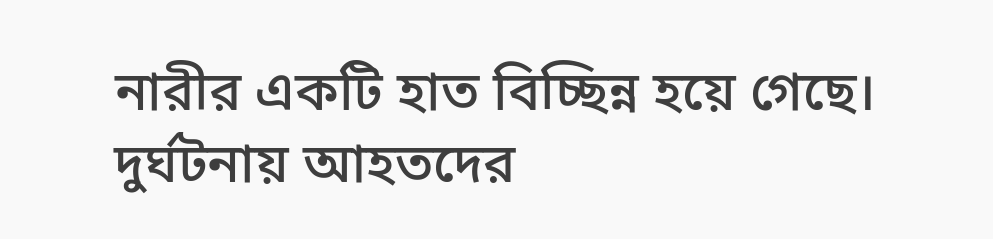নারীর একটি হাত বিচ্ছিন্ন হয়ে গেছে।
দুর্ঘটনায় আহতদের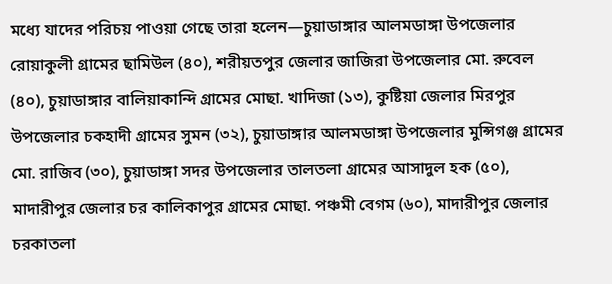মধ্যে যাদের পরিচয় পাওয়া গেছে তারা হলেন—চুয়াডাঙ্গার আলমডাঙ্গা উপজেলার রোয়াকুলী গ্রামের ছামিউল (৪০), শরীয়তপুর জেলার জাজিরা উপজেলার মো. রুবেল (৪০), চুয়াডাঙ্গার বালিয়াকান্দি গ্রামের মোছা. খাদিজা (১৩), কুষ্টিয়া জেলার মিরপুর উপজেলার চকহাদী গ্রামের সুমন (৩২), চুয়াডাঙ্গার আলমডাঙ্গা উপজেলার মুন্সিগঞ্জ গ্রামের মো. রাজিব (৩০), চুয়াডাঙ্গা সদর উপজেলার তালতলা গ্রামের আসাদুল হক (৫০), মাদারীপুর জেলার চর কালিকাপুর গ্রামের মোছা. পঞ্চমী বেগম (৬০), মাদারীপুর জেলার চরকাতলা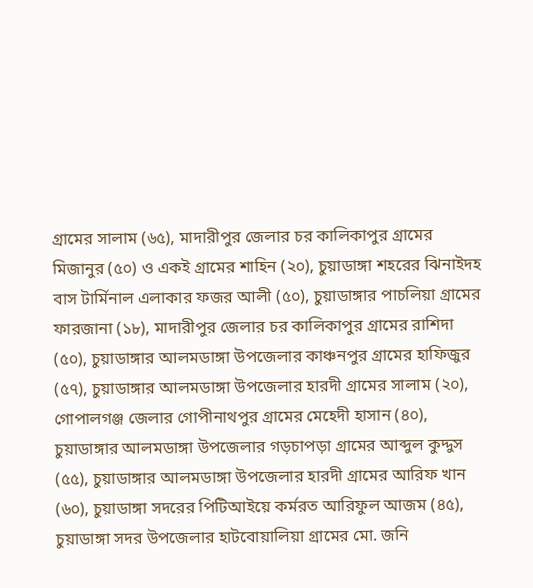গ্রামের সালাম (৬৫), মাদারীপুর জেলার চর কালিকাপুর গ্রামের মিজানুর (৫০) ও একই গ্রামের শাহিন (২০), চুয়াডাঙ্গা শহরের ঝিনাইদহ বাস টার্মিনাল এলাকার ফজর আলী (৫০), চুয়াডাঙ্গার পাচলিয়া গ্রামের ফারজানা (১৮), মাদারীপুর জেলার চর কালিকাপুর গ্রামের রাশিদা (৫০), চুয়াডাঙ্গার আলমডাঙ্গা উপজেলার কাঞ্চনপুর গ্রামের হাফিজুর (৫৭), চুয়াডাঙ্গার আলমডাঙ্গা উপজেলার হারদী গ্রামের সালাম (২০), গোপালগঞ্জ জেলার গোপীনাথপুর গ্রামের মেহেদী হাসান (৪০), চুয়াডাঙ্গার আলমডাঙ্গা উপজেলার গড়চাপড়া গ্রামের আব্দুল কুদ্দুস (৫৫), চুয়াডাঙ্গার আলমডাঙ্গা উপজেলার হারদী গ্রামের আরিফ খান (৬০), চুয়াডাঙ্গা সদরের পিটিআইয়ে কর্মরত আরিফুল আজম (৪৫), চুয়াডাঙ্গা সদর উপজেলার হাটবোয়ালিয়া গ্রামের মো. জনি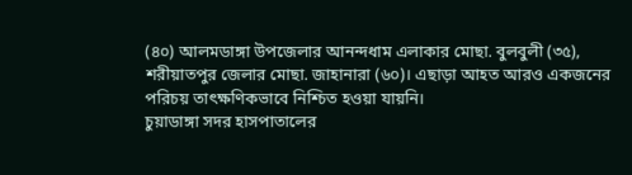(৪০) আলমডাঙ্গা উপজেলার আনন্দধাম এলাকার মোছা. বুলবুলী (৩৫), শরীয়াতপুর জেলার মোছা. জাহানারা (৬০)। এছাড়া আহত আরও একজনের পরিচয় তাৎক্ষণিকভাবে নিশ্চিত হওয়া যায়নি।
চুয়াডাঙ্গা সদর হাসপাতালের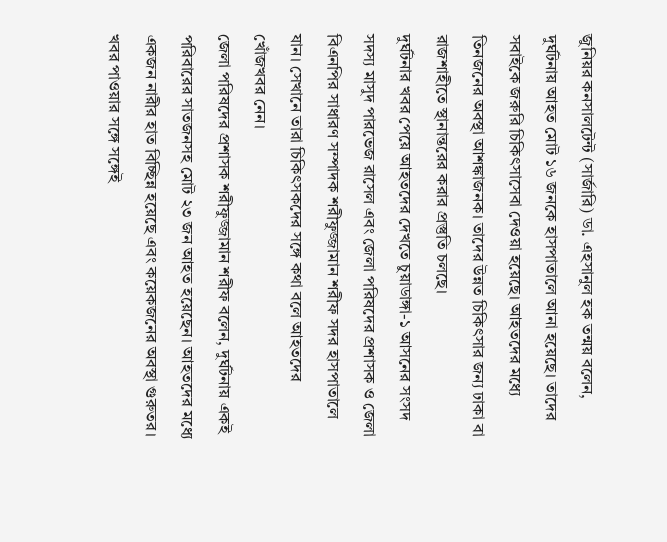জুনিয়র কনসালটেন্ট (সার্জারি) ডা. এহসানুল হক তন্ময় বলেন, দুর্ঘটনায় আহত মোট ১৬ জনকে হাসপাতালে আনা হয়েছে। তাদের সবাইকে জরুরি চিকিৎসাসেবা দেওয়া হয়েছে। আহতদের মধ্যে তিনজনের অবস্থা আশঙ্কাজনক। তাদের উন্নত চিকিৎসার জন্য ঢাকা বা রাজশাহীতে স্থানান্তরের করার প্রস্তুতি চলছে।
দুর্ঘটনার খবর পেয়ে আহতদের দেখতে চুয়াডাঙ্গা-১ আসনের সংসদ সদস্য মাসুদ পারভেজ রাসেল এবং জেলা পরিষদের প্রশাসক ও জেলা বিএনপির সাধারণ সম্পাদক শরীফুজ্জামান শরীফ সদর হাসপাতালে যান। সেখানে তারা চিকিৎসকদের সঙ্গে কথা বলে আহতদের খোঁজখবর নেন।
জেলা পরিষদের প্রশাসক শরীফুজ্জামান শরীফ বলেন, দুর্ঘটনায় একই পরিবারের সাতজনসহ মোট ২৩ জন আহত হয়েছেন। আহতদের মধ্যে একজন নারীর হাত বিচ্ছিন্ন হয়েছে এবং কয়েকজনের অবস্থা গুরুতর। খবর পাওয়ার সঙ্গে সঙ্গেই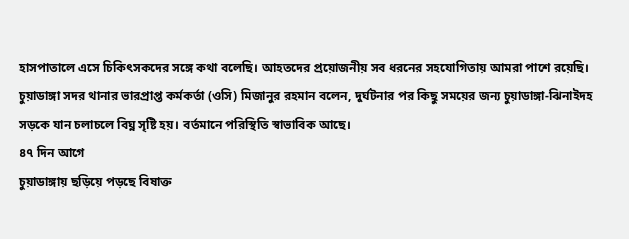হাসপাতালে এসে চিকিৎসকদের সঙ্গে কথা বলেছি। আহতদের প্রয়োজনীয় সব ধরনের সহযোগিতায় আমরা পাশে রয়েছি।
চুয়াডাঙ্গা সদর থানার ভারপ্রাপ্ত কর্মকর্তা (ওসি) মিজানুর রহমান বলেন, দুর্ঘটনার পর কিছু সময়ের জন্য চুয়াডাঙ্গা-ঝিনাইদহ সড়কে যান চলাচলে বিঘ্ন সৃষ্টি হয়। বর্তমানে পরিস্থিতি স্বাভাবিক আছে।
৪৭ দিন আগে
চুয়াডাঙ্গায় ছড়িয়ে পড়ছে বিষাক্ত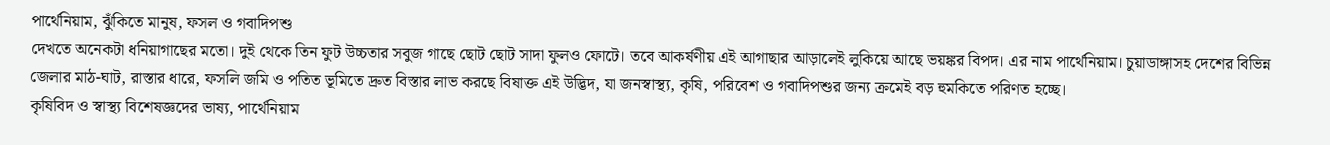পার্থেনিয়াম, ঝুঁকিতে মানুষ, ফসল ও গবাদিপশু
দেখতে অনেকটা ধনিয়াগাছের মতো। দুই থেকে তিন ফুট উচ্চতার সবুজ গাছে ছোট ছোট সাদা ফুলও ফোটে। তবে আকর্ষণীয় এই আগাছার আড়ালেই লুকিয়ে আছে ভয়ঙ্কর বিপদ। এর নাম পার্থেনিয়াম। চুয়াডাঙ্গাসহ দেশের বিভিন্ন জেলার মাঠ-ঘাট, রাস্তার ধারে, ফসলি জমি ও পতিত ভূমিতে দ্রুত বিস্তার লাভ করছে বিষাক্ত এই উদ্ভিদ, যা জনস্বাস্থ্য, কৃষি, পরিবেশ ও গবাদিপশুর জন্য ক্রমেই বড় হুমকিতে পরিণত হচ্ছে।
কৃষিবিদ ও স্বাস্থ্য বিশেষজ্ঞদের ভাষ্য, পার্থেনিয়াম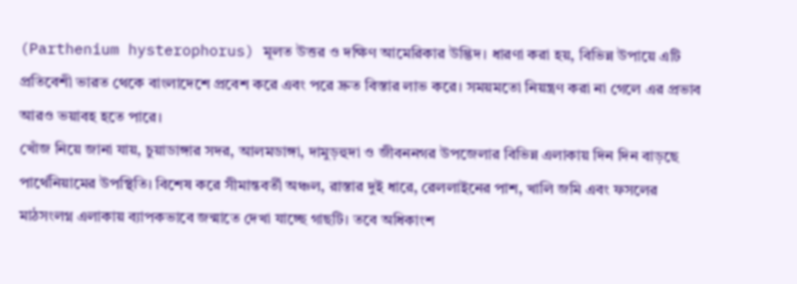(Parthenium hysterophorus) মূলত উত্তর ও দক্ষিণ আমেরিকার উদ্ভিদ। ধারণা করা হয়, বিভিন্ন উপায়ে এটি প্রতিবেশী ভারত থেকে বাংলাদেশে প্রবেশ করে এবং পরে দ্রুত বিস্তার লাভ করে। সময়মতো নিয়ন্ত্রণ করা না গেলে এর প্রভাব আরও ভয়াবহ হতে পারে।
খোঁজ নিয়ে জানা যায়, চুয়াডাঙ্গার সদর, আলমডাঙ্গা, দামুড়হুদা ও জীবননগর উপজেলার বিভিন্ন এলাকায় দিন দিন বাড়ছে পার্থেনিয়ামের উপস্থিতি। বিশেষ করে সীমান্তবর্তী অঞ্চল, রাস্তার দুই ধারে, রেললাইনের পাশ, খালি জমি এবং ফসলের মাঠসংলগ্ন এলাকায় ব্যাপকভাবে জন্মাতে দেখা যাচ্ছে গাছটি। তবে অধিকাংশ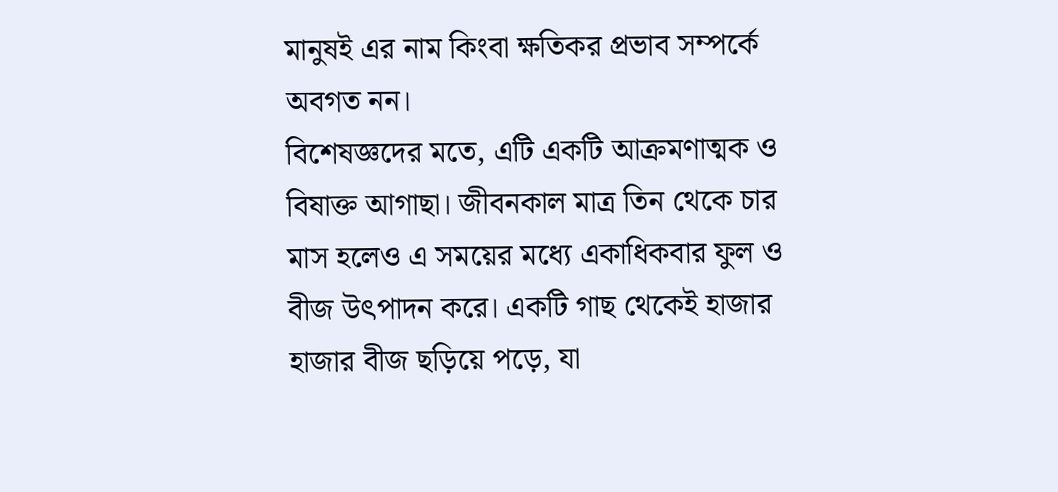মানুষই এর নাম কিংবা ক্ষতিকর প্রভাব সম্পর্কে অবগত নন।
বিশেষজ্ঞদের মতে, এটি একটি আক্রমণাত্মক ও বিষাক্ত আগাছা। জীবনকাল মাত্র তিন থেকে চার মাস হলেও এ সময়ের মধ্যে একাধিকবার ফুল ও বীজ উৎপাদন করে। একটি গাছ থেকেই হাজার হাজার বীজ ছড়িয়ে পড়ে, যা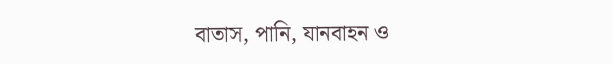বাতাস, পানি, যানবাহন ও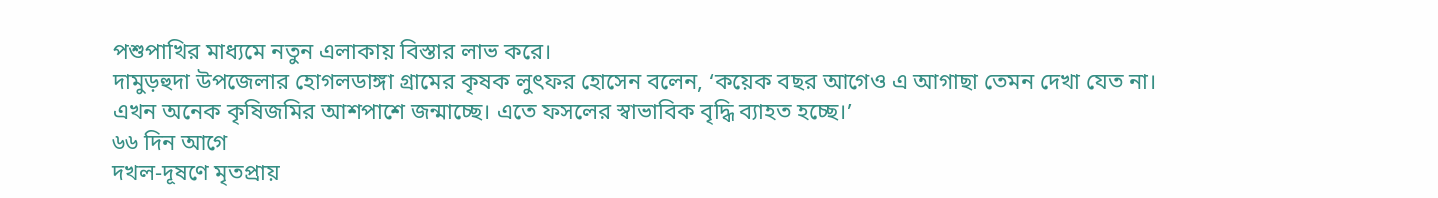পশুপাখির মাধ্যমে নতুন এলাকায় বিস্তার লাভ করে।
দামুড়হুদা উপজেলার হোগলডাঙ্গা গ্রামের কৃষক লুৎফর হোসেন বলেন, ‘কয়েক বছর আগেও এ আগাছা তেমন দেখা যেত না। এখন অনেক কৃষিজমির আশপাশে জন্মাচ্ছে। এতে ফসলের স্বাভাবিক বৃদ্ধি ব্যাহত হচ্ছে।’
৬৬ দিন আগে
দখল-দূষণে মৃতপ্রায়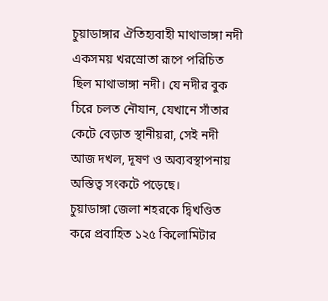চুয়াডাঙ্গার ঐতিহ্যবাহী মাথাভাঙ্গা নদী
একসময় খরস্রোতা রূপে পরিচিত ছিল মাথাভাঙ্গা নদী। যে নদীর বুক চিরে চলত নৌযান, যেখানে সাঁতার কেটে বেড়াত স্থানীয়রা, সেই নদী আজ দখল, দূষণ ও অব্যবস্থাপনায় অস্তিত্ব সংকটে পড়েছে।
চুয়াডাঙ্গা জেলা শহরকে দ্বিখণ্ডিত করে প্রবাহিত ১২৫ কিলোমিটার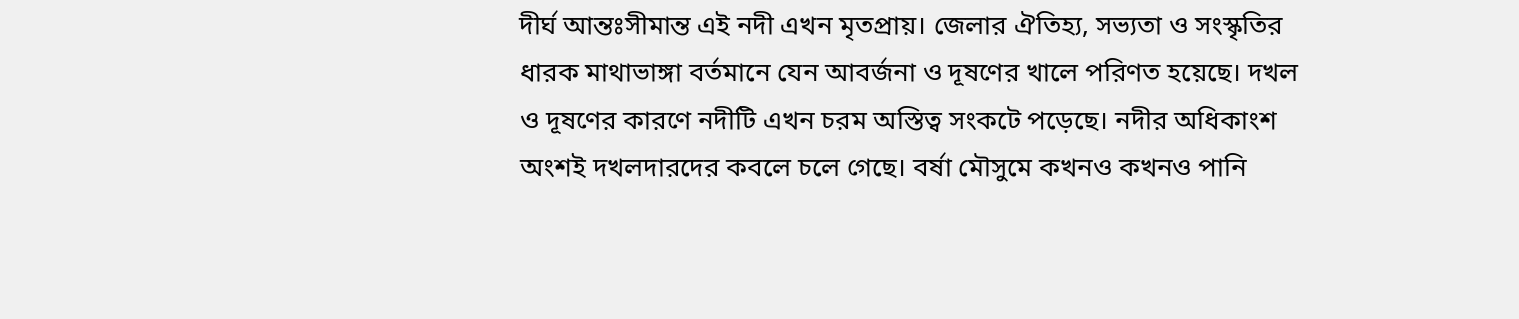দীর্ঘ আন্তঃসীমান্ত এই নদী এখন মৃতপ্রায়। জেলার ঐতিহ্য, সভ্যতা ও সংস্কৃতির ধারক মাথাভাঙ্গা বর্তমানে যেন আবর্জনা ও দূষণের খালে পরিণত হয়েছে। দখল ও দূষণের কারণে নদীটি এখন চরম অস্তিত্ব সংকটে পড়েছে। নদীর অধিকাংশ অংশই দখলদারদের কবলে চলে গেছে। বর্ষা মৌসুমে কখনও কখনও পানি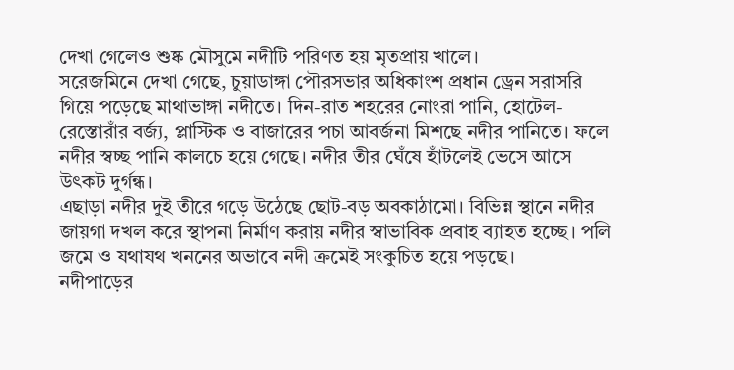দেখা গেলেও শুষ্ক মৌসুমে নদীটি পরিণত হয় মৃতপ্রায় খালে।
সরেজমিনে দেখা গেছে, চুয়াডাঙ্গা পৌরসভার অধিকাংশ প্রধান ড্রেন সরাসরি গিয়ে পড়েছে মাথাভাঙ্গা নদীতে। দিন-রাত শহরের নোংরা পানি, হোটেল-রেস্তোরাঁর বর্জ্য, প্লাস্টিক ও বাজারের পচা আবর্জনা মিশছে নদীর পানিতে। ফলে নদীর স্বচ্ছ পানি কালচে হয়ে গেছে। নদীর তীর ঘেঁষে হাঁটলেই ভেসে আসে উৎকট দুর্গন্ধ।
এছাড়া নদীর দুই তীরে গড়ে উঠেছে ছোট-বড় অবকাঠামো। বিভিন্ন স্থানে নদীর জায়গা দখল করে স্থাপনা নির্মাণ করায় নদীর স্বাভাবিক প্রবাহ ব্যাহত হচ্ছে। পলি জমে ও যথাযথ খননের অভাবে নদী ক্রমেই সংকুচিত হয়ে পড়ছে।
নদীপাড়ের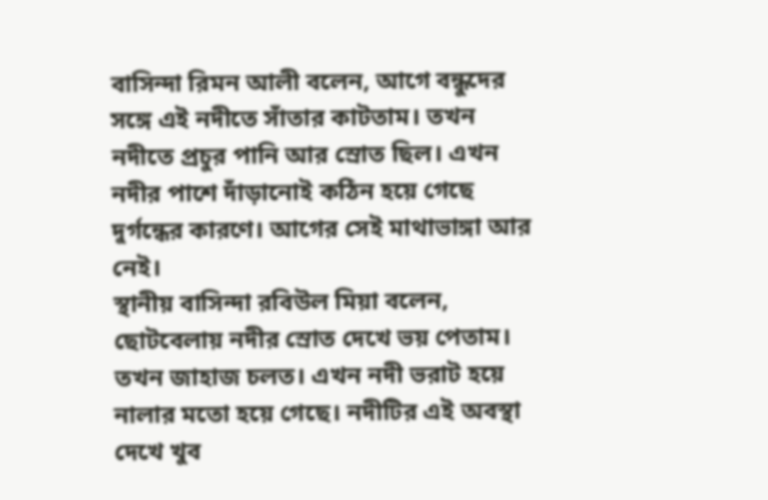বাসিন্দা রিমন আলী বলেন, আগে বন্ধুদের সঙ্গে এই নদীতে সাঁতার কাটতাম। তখন নদীতে প্রচুর পানি আর স্রোত ছিল। এখন নদীর পাশে দাঁড়ানোই কঠিন হয়ে গেছে দুর্গন্ধের কারণে। আগের সেই মাথাভাঙ্গা আর নেই।
স্থানীয় বাসিন্দা রবিউল মিয়া বলেন, ছোটবেলায় নদীর স্রোত দেখে ভয় পেতাম। তখন জাহাজ চলত। এখন নদী ভরাট হয়ে নালার মতো হয়ে গেছে। নদীটির এই অবস্থা দেখে খুব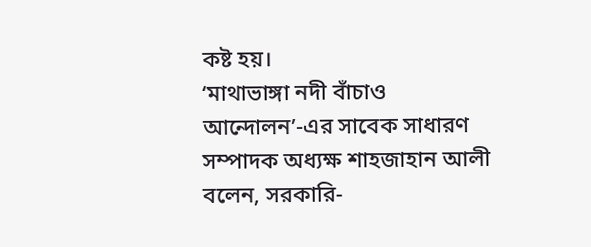কষ্ট হয়।
‘মাথাভাঙ্গা নদী বাঁচাও আন্দোলন’-এর সাবেক সাধারণ সম্পাদক অধ্যক্ষ শাহজাহান আলী বলেন, সরকারি-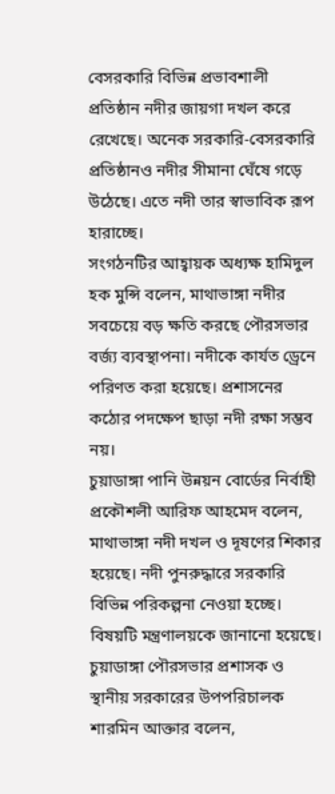বেসরকারি বিভিন্ন প্রভাবশালী প্রতিষ্ঠান নদীর জায়গা দখল করে রেখেছে। অনেক সরকারি-বেসরকারি প্রতিষ্ঠানও নদীর সীমানা ঘেঁষে গড়ে উঠেছে। এতে নদী তার স্বাভাবিক রূপ হারাচ্ছে।
সংগঠনটির আহ্বায়ক অধ্যক্ষ হামিদুল হক মুন্সি বলেন, মাথাভাঙ্গা নদীর সবচেয়ে বড় ক্ষতি করছে পৌরসভার বর্জ্য ব্যবস্থাপনা। নদীকে কার্যত ড্রেনে পরিণত করা হয়েছে। প্রশাসনের কঠোর পদক্ষেপ ছাড়া নদী রক্ষা সম্ভব নয়।
চুয়াডাঙ্গা পানি উন্নয়ন বোর্ডের নির্বাহী প্রকৌশলী আরিফ আহমেদ বলেন, মাথাভাঙ্গা নদী দখল ও দূষণের শিকার হয়েছে। নদী পুনরুদ্ধারে সরকারি বিভিন্ন পরিকল্পনা নেওয়া হচ্ছে। বিষয়টি মন্ত্রণালয়কে জানানো হয়েছে।
চুয়াডাঙ্গা পৌরসভার প্রশাসক ও স্থানীয় সরকারের উপপরিচালক শারমিন আক্তার বলেন,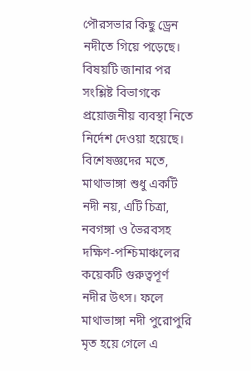পৌরসভার কিছু ড্রেন নদীতে গিয়ে পড়েছে। বিষয়টি জানার পর সংশ্লিষ্ট বিভাগকে প্রয়োজনীয় ব্যবস্থা নিতে নির্দেশ দেওয়া হয়েছে।
বিশেষজ্ঞদের মতে, মাথাভাঙ্গা শুধু একটি নদী নয়, এটি চিত্রা, নবগঙ্গা ও ভৈরবসহ দক্ষিণ-পশ্চিমাঞ্চলের কয়েকটি গুরুত্বপূর্ণ নদীর উৎস। ফলে মাথাভাঙ্গা নদী পুরোপুরি মৃত হয়ে গেলে এ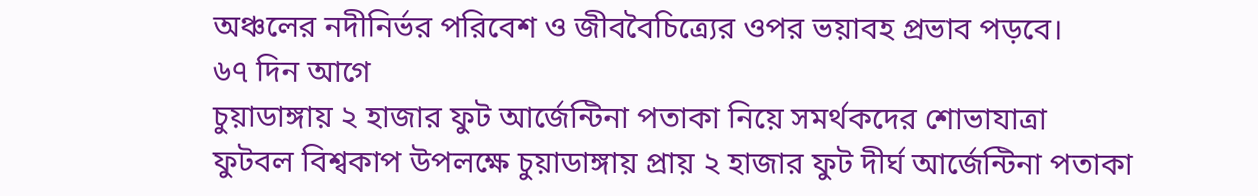অঞ্চলের নদীনির্ভর পরিবেশ ও জীববৈচিত্র্যের ওপর ভয়াবহ প্রভাব পড়বে।
৬৭ দিন আগে
চুয়াডাঙ্গায় ২ হাজার ফুট আর্জেন্টিনা পতাকা নিয়ে সমর্থকদের শোভাযাত্রা
ফুটবল বিশ্বকাপ উপলক্ষে চুয়াডাঙ্গায় প্রায় ২ হাজার ফুট দীর্ঘ আর্জেন্টিনা পতাকা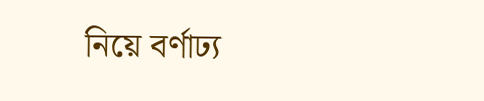নিয়ে বর্ণাঢ্য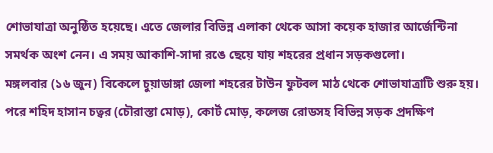শোভাযাত্রা অনুষ্ঠিত হয়েছে। এতে জেলার বিভিন্ন এলাকা থেকে আসা কয়েক হাজার আর্জেন্টিনা সমর্থক অংশ নেন। এ সময় আকাশি-সাদা রঙে ছেয়ে যায় শহরের প্রধান সড়কগুলো।
মঙ্গলবার (১৬ জুন) বিকেলে চুয়াডাঙ্গা জেলা শহরের টাউন ফুটবল মাঠ থেকে শোভাযাত্রাটি শুরু হয়। পরে শহিদ হাসান চত্বর (চৌরাস্তা মোড়), কোর্ট মোড়, কলেজ রোডসহ বিভিন্ন সড়ক প্রদক্ষিণ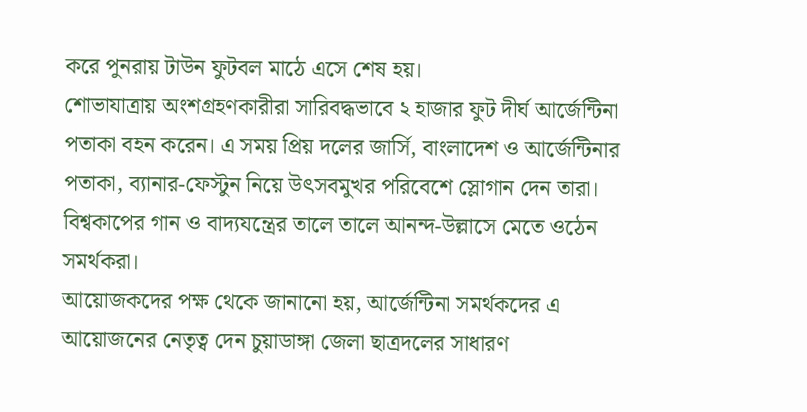করে পুনরায় টাউন ফুটবল মাঠে এসে শেষ হয়।
শোভাযাত্রায় অংশগ্রহণকারীরা সারিবদ্ধভাবে ২ হাজার ফুট দীর্ঘ আর্জেন্টিনা পতাকা বহন করেন। এ সময় প্রিয় দলের জার্সি, বাংলাদেশ ও আর্জেন্টিনার পতাকা, ব্যানার-ফেস্টুন নিয়ে উৎসবমুখর পরিবেশে স্লোগান দেন তারা। বিশ্বকাপের গান ও বাদ্যযন্ত্রের তালে তালে আনন্দ-উল্লাসে মেতে ওঠেন সমর্থকরা।
আয়োজকদের পক্ষ থেকে জানানো হয়, আর্জেন্টিনা সমর্থকদের এ আয়োজনের নেতৃত্ব দেন চুয়াডাঙ্গা জেলা ছাত্রদলের সাধারণ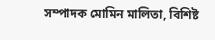সম্পাদক মোমিন মালিতা, বিশিষ্ট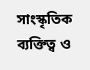সাংস্কৃতিক ব্যক্তিত্ব ও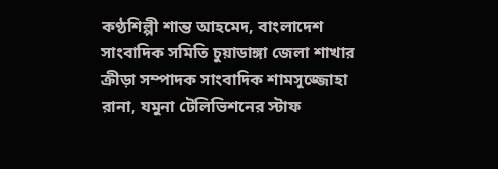কণ্ঠশিল্পী শান্ত আহমেদ, বাংলাদেশ সাংবাদিক সমিতি চুয়াডাঙ্গা জেলা শাখার ক্রীড়া সম্পাদক সাংবাদিক শামসুজ্জোহা রানা, যমুনা টেলিভিশনের স্টাফ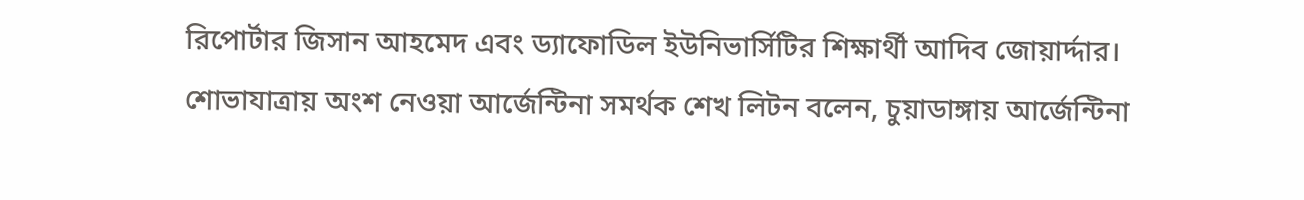রিপোর্টার জিসান আহমেদ এবং ড্যাফোডিল ইউনিভার্সিটির শিক্ষার্থী আদিব জোয়ার্দ্দার।
শোভাযাত্রায় অংশ নেওয়া আর্জেন্টিনা সমর্থক শেখ লিটন বলেন, চুয়াডাঙ্গায় আর্জেন্টিনা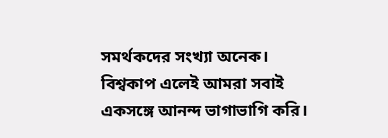সমর্থকদের সংখ্যা অনেক। বিশ্বকাপ এলেই আমরা সবাই একসঙ্গে আনন্দ ভাগাভাগি করি।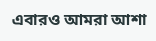এবারও আমরা আশা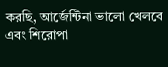করছি, আর্জেন্টিনা ভালো খেলবে এবং শিরোপা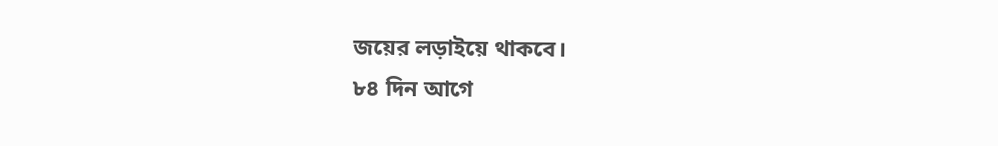জয়ের লড়াইয়ে থাকবে।
৮৪ দিন আগে